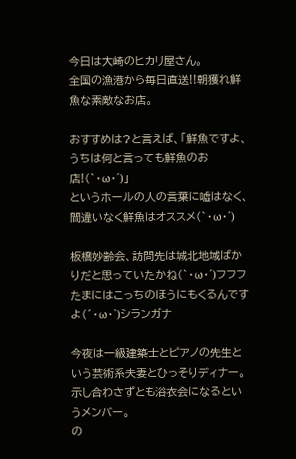今日は大崎のヒカリ屋さん。
全国の漁港から毎日直送!!朝獲れ鮮魚な素敵なお店。

おすすめは?と言えば、「鮮魚ですよ、うちは何と言っても鮮魚のお店!(`・ω・´)」
というホールの人の言葉に嘘はなく、間違いなく鮮魚はオススメ(`・ω・´)

板橋妙齢会、訪問先は城北地域ばかりだと思っていたかね(`・ω・´)フフフ
たまにはこっちのほうにもくるんですよ(´・ω・`)シランガナ

今夜は一級建築士とピアノの先生という芸術系夫妻とひっそりディナー。
示し合わさずとも浴衣会になるというメンバー。
の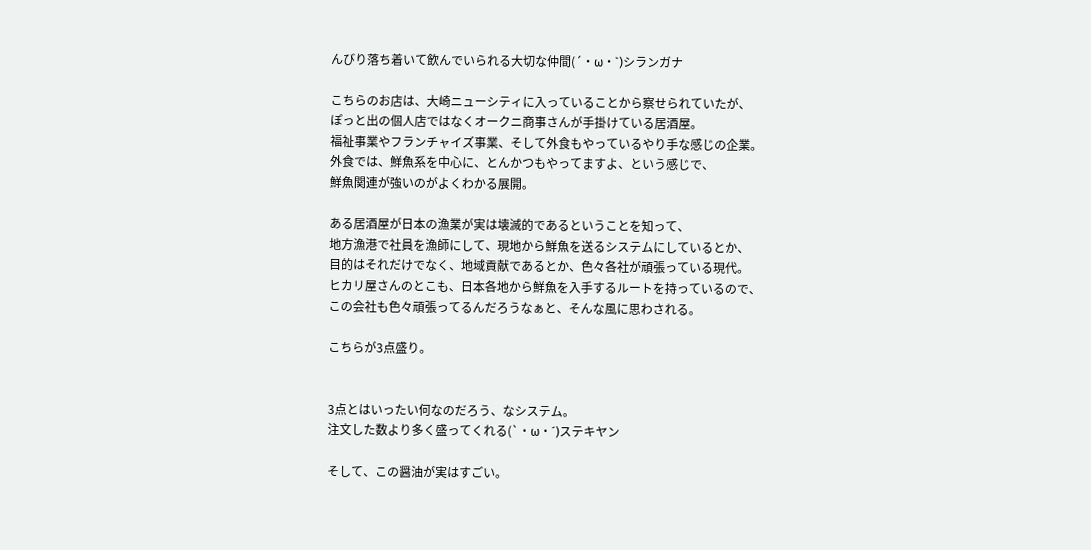んびり落ち着いて飲んでいられる大切な仲間(´・ω・`)シランガナ

こちらのお店は、大崎ニューシティに入っていることから察せられていたが、
ぽっと出の個人店ではなくオークニ商事さんが手掛けている居酒屋。
福祉事業やフランチャイズ事業、そして外食もやっているやり手な感じの企業。
外食では、鮮魚系を中心に、とんかつもやってますよ、という感じで、
鮮魚関連が強いのがよくわかる展開。

ある居酒屋が日本の漁業が実は壊滅的であるということを知って、
地方漁港で社員を漁師にして、現地から鮮魚を送るシステムにしているとか、
目的はそれだけでなく、地域貢献であるとか、色々各社が頑張っている現代。
ヒカリ屋さんのとこも、日本各地から鮮魚を入手するルートを持っているので、
この会社も色々頑張ってるんだろうなぁと、そんな風に思わされる。

こちらが3点盛り。


3点とはいったい何なのだろう、なシステム。
注文した数より多く盛ってくれる(`・ω・´)ステキヤン

そして、この醤油が実はすごい。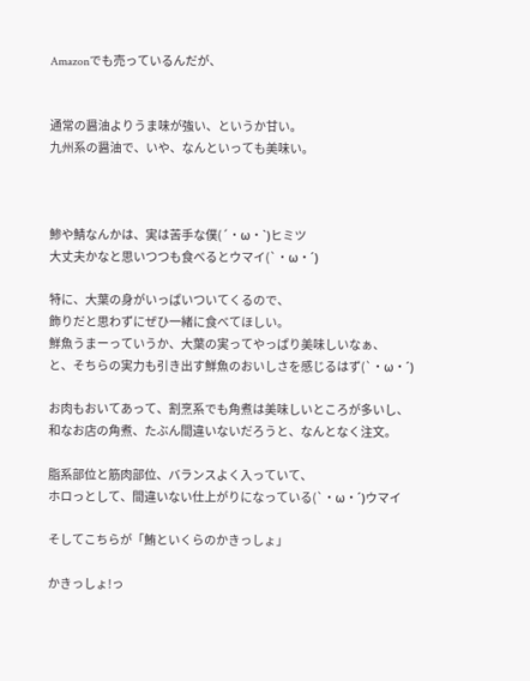Amazonでも売っているんだが、


通常の醤油よりうま味が強い、というか甘い。
九州系の醤油で、いや、なんといっても美味い。



鯵や鯖なんかは、実は苦手な僕(´・ω・`)ヒミツ
大丈夫かなと思いつつも食べるとウマイ(`・ω・´)

特に、大葉の身がいっぱいついてくるので、
飾りだと思わずにぜひ一緒に食べてほしい。
鮮魚うまーっていうか、大葉の実ってやっぱり美味しいなぁ、
と、そちらの実力も引き出す鮮魚のおいしさを感じるはず(`・ω・´)

お肉もおいてあって、割烹系でも角煮は美味しいところが多いし、
和なお店の角煮、たぶん間違いないだろうと、なんとなく注文。

脂系部位と筋肉部位、バランスよく入っていて、
ホロっとして、間違いない仕上がりになっている(`・ω・´)ウマイ

そしてこちらが「鮪といくらのかきっしょ」

かきっしょ!っ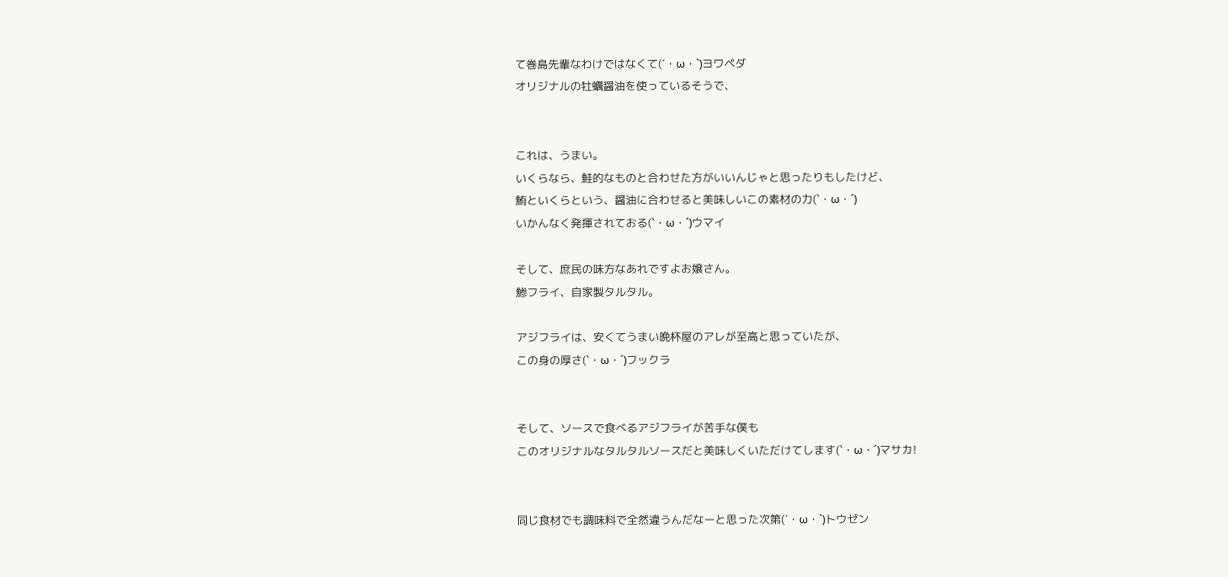て巻島先輩なわけではなくて(´・ω・`)ヨワペダ
オリジナルの牡蠣醤油を使っているそうで、


これは、うまい。
いくらなら、鮭的なものと合わせた方がいいんじゃと思ったりもしたけど、
鮪といくらという、醤油に合わせると美味しいこの素材の力(`・ω・´)
いかんなく発揮されておる(`・ω・´)ウマイ

そして、庶民の味方なあれですよお嬢さん。
鯵フライ、自家製タルタル。

アジフライは、安くてうまい晩杯屋のアレが至高と思っていたが、
この身の厚さ(`・ω・´)フックラ


そして、ソースで食べるアジフライが苦手な僕も
このオリジナルなタルタルソースだと美味しくいただけてします(`・ω・´)マサカ!


同じ食材でも調味料で全然違うんだなーと思った次第(´・ω・`)トウゼン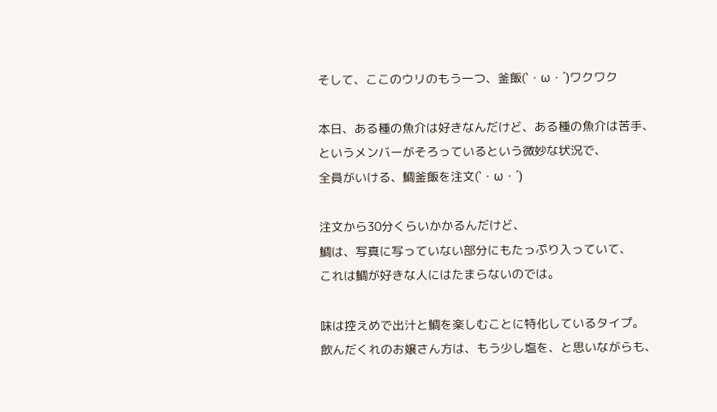そして、ここのウリのもう一つ、釜飯(`・ω・´)ワクワク

本日、ある種の魚介は好きなんだけど、ある種の魚介は苦手、
というメンバーがそろっているという微妙な状況で、
全員がいける、鯛釜飯を注文(`・ω・´)

注文から30分くらいかかるんだけど、
鯛は、写真に写っていない部分にもたっぷり入っていて、
これは鯛が好きな人にはたまらないのでは。

味は控えめで出汁と鯛を楽しむことに特化しているタイプ。
飲んだくれのお嬢さん方は、もう少し塩を、と思いながらも、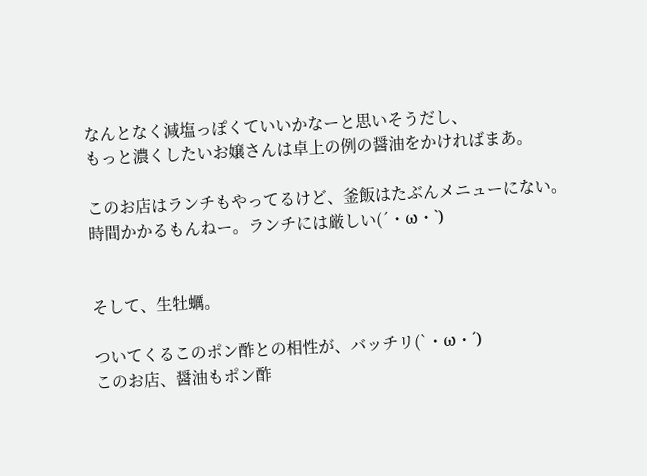なんとなく減塩っぽくていいかなーと思いそうだし、
もっと濃くしたいお嬢さんは卓上の例の醤油をかければまあ。

このお店はランチもやってるけど、釜飯はたぶんメニューにない。
時間かかるもんねー。ランチには厳しい(´・ω・`)


そして、生牡蠣。

ついてくるこのポン酢との相性が、バッチリ(`・ω・´)
このお店、醤油もポン酢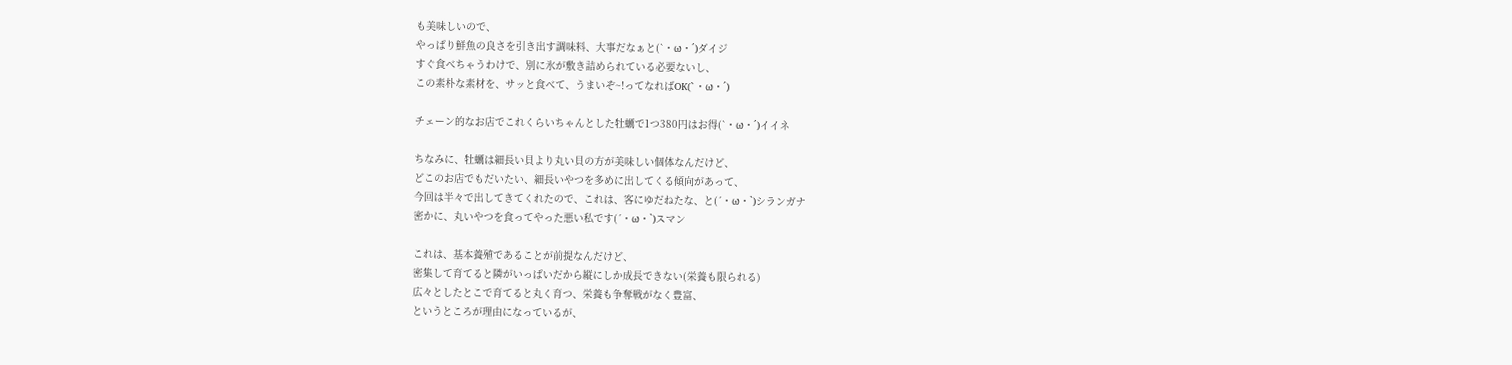も美味しいので、
やっぱり鮮魚の良さを引き出す調味料、大事だなぁと(`・ω・´)ダイジ
すぐ食べちゃうわけで、別に氷が敷き詰められている必要ないし、
この素朴な素材を、サッと食べて、うまいぞ~!ってなればOK(`・ω・´)

チェーン的なお店でこれくらいちゃんとした牡蠣で1つ380円はお得(`・ω・´)イイネ

ちなみに、牡蠣は細長い貝より丸い貝の方が美味しい個体なんだけど、
どこのお店でもだいたい、細長いやつを多めに出してくる傾向があって、
今回は半々で出してきてくれたので、これは、客にゆだねたな、と(´・ω・`)シランガナ
密かに、丸いやつを食ってやった悪い私です(´・ω・`)スマン

これは、基本養殖であることが前提なんだけど、
密集して育てると隣がいっぱいだから縦にしか成長できない(栄養も限られる)
広々としたとこで育てると丸く育つ、栄養も争奪戦がなく豊富、
というところが理由になっているが、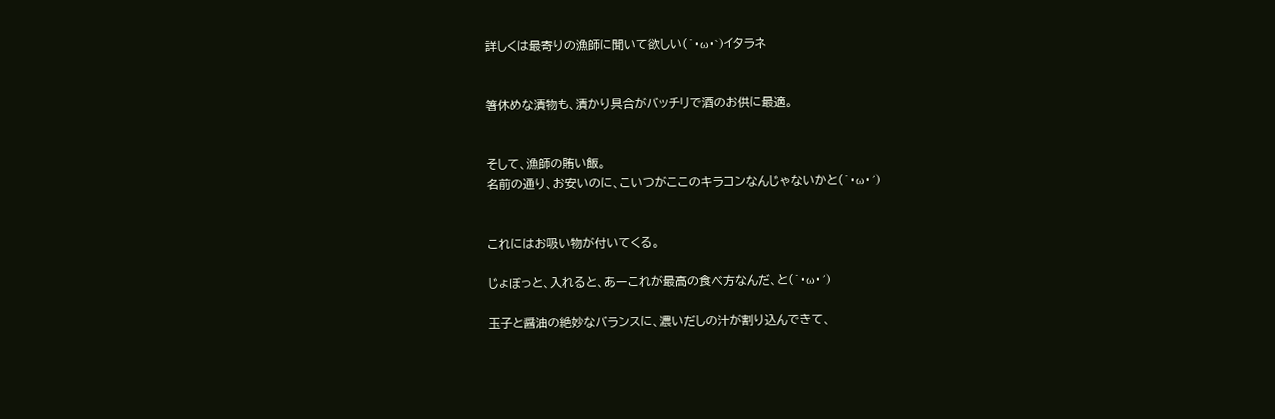詳しくは最寄りの漁師に聞いて欲しい(´・ω・`)イタラネ


箸休めな漬物も、漬かり具合がバッチリで酒のお供に最適。


そして、漁師の賄い飯。
名前の通り、お安いのに、こいつがここのキラコンなんじゃないかと(`・ω・´)


これにはお吸い物が付いてくる。

じょぼっと、入れると、あーこれが最高の食べ方なんだ、と(`・ω・´)

玉子と醤油の絶妙なバランスに、濃いだしの汁が割り込んできて、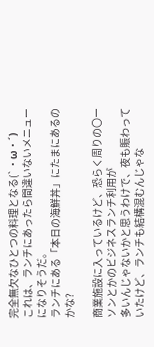完全無欠なひとつの料理となる(`・ω・´)
これは、ランチにあったら間違いないメニューになりそうだ。
ランチにある「本日の海鮮丼」にたまにあるのかな?

商業施設に入っているけど、恐らく周りの〇ーソンとかのビジネスランチ利用が
多いんじゃないかと思うわけで、夜も賑わっていたけど、ランチも結構混むんじゃな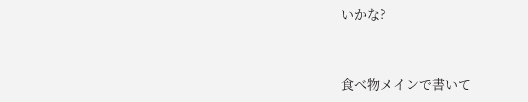いかな?


食べ物メインで書いて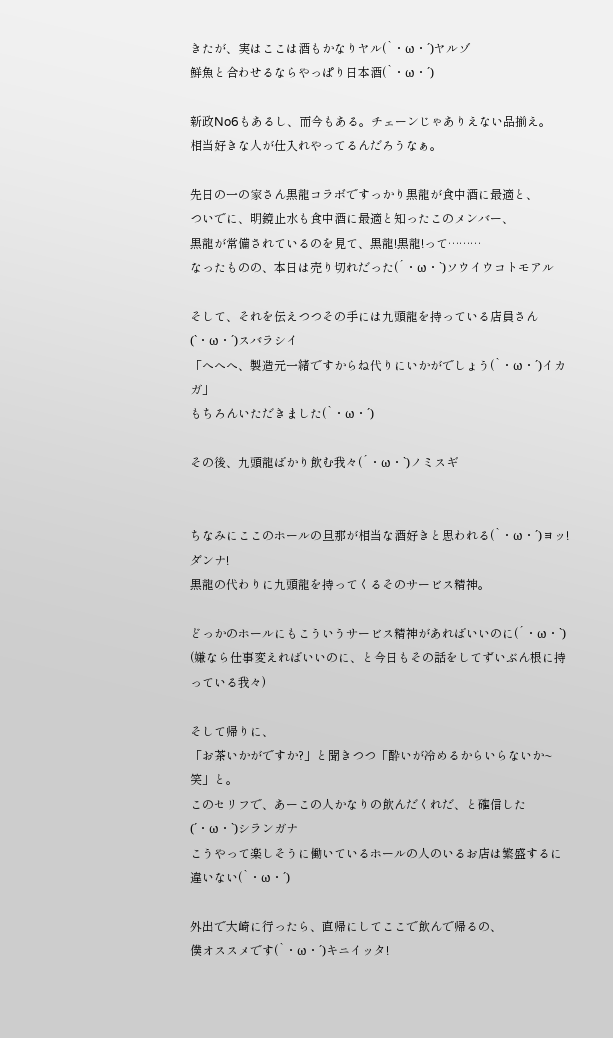きたが、実はここは酒もかなりヤル(`・ω・´)ヤルゾ
鮮魚と合わせるならやっぱり日本酒(`・ω・´)

新政No6もあるし、而今もある。チェーンじゃありえない品揃え。
相当好きな人が仕入れやってるんだろうなぁ。

先日の一の家さん黒龍コラボですっかり黒龍が食中酒に最適と、
ついでに、明鏡止水も食中酒に最適と知ったこのメンバー、
黒龍が常備されているのを見て、黒龍!黒龍!って………
なったものの、本日は売り切れだった(´・ω・`)ソウイウコトモアル

そして、それを伝えつつその手には九頭龍を持っている店員さん(`・ω・´)スバラシイ
「へへへ、製造元一緒ですからね代りにいかがでしょう(`・ω・´)イカガ」
もちろんいただきました(`・ω・´)

その後、九頭龍ばかり飲む我々(´・ω・`)ノミスギ


ちなみにここのホールの旦那が相当な酒好きと思われる(`・ω・´)ヨッ!ダンナ!
黒龍の代わりに九頭龍を持ってくるそのサービス精神。

どっかのホールにもこういうサービス精神があればいいのに(´・ω・`)
(嫌なら仕事変えればいいのに、と今日もその話をしてずいぶん根に持っている我々)

そして帰りに、
「お茶いかがですか?」と聞きつつ「酔いが冷めるからいらないか~笑」と。
このセリフで、あーこの人かなりの飲んだくれだ、と確信した(´・ω・`)シランガナ
こうやって楽しそうに働いているホールの人のいるお店は繁盛するに違いない(`・ω・´)

外出で大崎に行ったら、直帰にしてここで飲んで帰るの、
僕オススメです(`・ω・´)キニイッタ!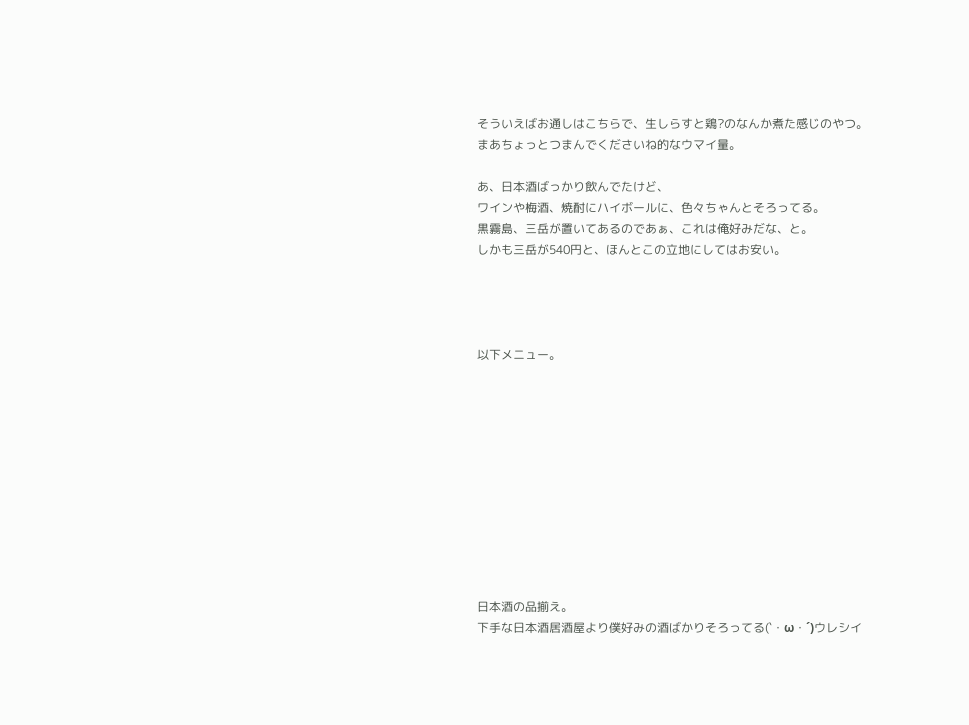そういえばお通しはこちらで、生しらすと鶏?のなんか煮た感じのやつ。
まあちょっとつまんでくださいね的なウマイ量。

あ、日本酒ばっかり飲んでたけど、
ワインや梅酒、焼酎にハイボールに、色々ちゃんとそろってる。
黒霧島、三岳が置いてあるのであぁ、これは俺好みだな、と。
しかも三岳が540円と、ほんとこの立地にしてはお安い。




以下メニュー。











日本酒の品揃え。
下手な日本酒居酒屋より僕好みの酒ばかりそろってる(`・ω・´)ウレシイ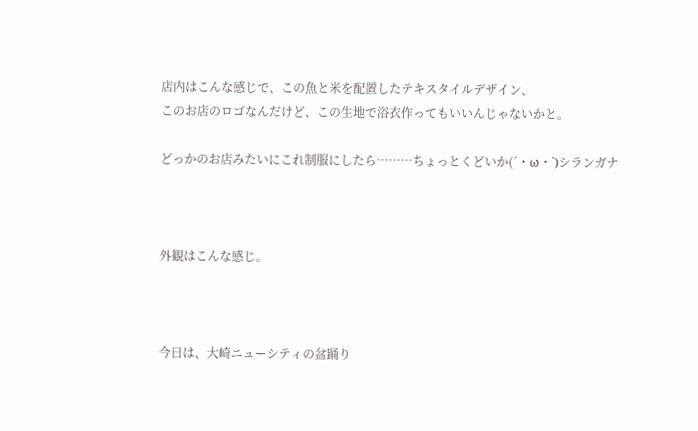店内はこんな感じで、この魚と米を配置したテキスタイルデザイン、
このお店のロゴなんだけど、この生地で浴衣作ってもいいんじゃないかと。

どっかのお店みたいにこれ制服にしたら………ちょっとくどいか(´・ω・`)シランガナ



外観はこんな感じ。



今日は、大崎ニューシティの盆踊り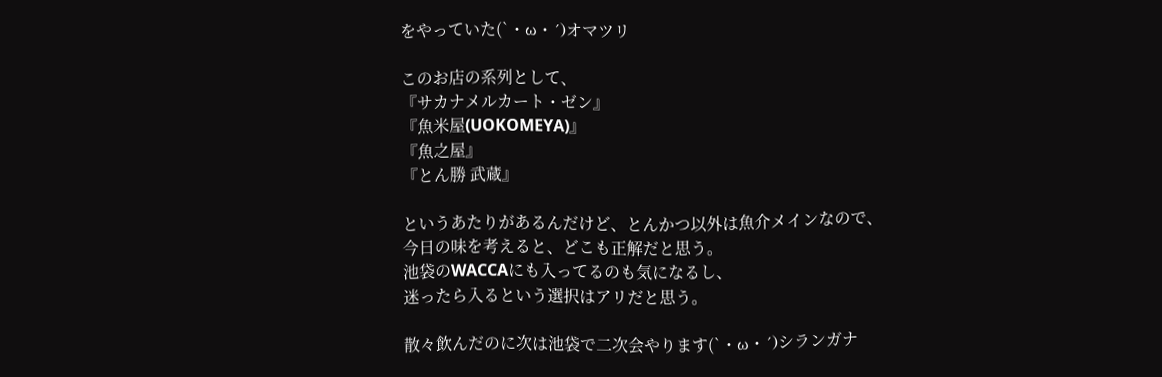をやっていた(`・ω・´)オマツリ

このお店の系列として、
『サカナメルカート・ゼン』
『魚米屋(UOKOMEYA)』
『魚之屋』
『とん勝 武蔵』

というあたりがあるんだけど、とんかつ以外は魚介メインなので、
今日の味を考えると、どこも正解だと思う。
池袋のWACCAにも入ってるのも気になるし、
迷ったら入るという選択はアリだと思う。

散々飲んだのに次は池袋で二次会やります(`・ω・´)シランガナ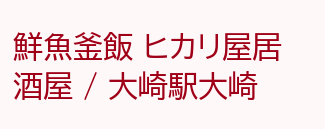鮮魚釜飯 ヒカリ屋居酒屋 / 大崎駅大崎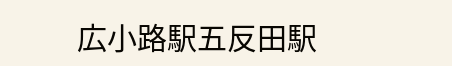広小路駅五反田駅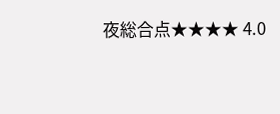夜総合点★★★★ 4.0